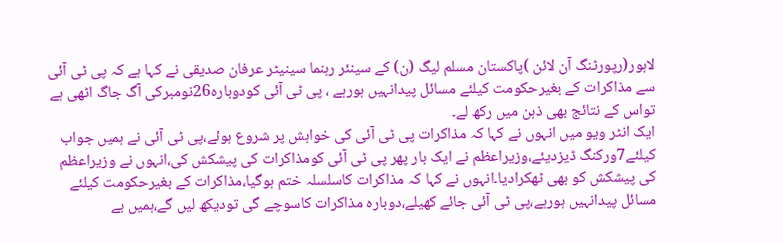لاہور(رپورٹنگ آن لائن )پاکستان مسلم لیگ (ن) کے سینئر رہنما سینیٹر عرفان صدیقی نے کہا ہے کہ پی ٹی آئی سے مذاکرات کے بغیرحکومت کیلئے مسائل پیدانہیں ہورہے ، پی ٹی آئی کودوبارہ26نومبرکی آگ جاگ اٹھی ہے تواس کے نتائج بھی ذہن میں رکھ لے۔
ایک انٹر ویو میں انہوں نے کہا کہ مذاکرات پی ٹی آئی کی خواہش پر شروع ہوئے،پی ٹی آئی نے ہمیں جواب کیلئے7ورکنگ ڈیزدیئے،وزیراعظم نے ایک بار پھر پی ٹی آئی کومذاکرات کی پیشکش کی،انہوں نے وزیراعظم کی پیشکش کو بھی ٹھکرادیا۔انہوں نے کہا کہ مذاکرات کاسلسلہ ختم ہوگیا،مذاکرات کے بغیرحکومت کیلئے مسائل پیدانہیں ہورہے،پی ٹی آئی جائے کھیلے،دوبارہ مذاکرات کاسوچے گی تودیکھ لیں گے،ہمیں بے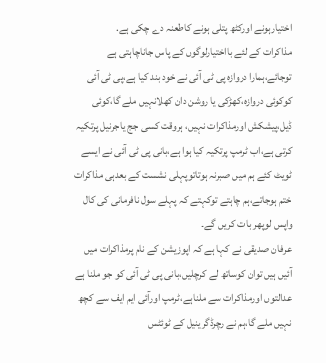اختیارہونے اورکٹھ پتلی ہونے کاطعنہ دے چکی ہے.
مذاکرات کے لئے بااختیارلوگوں کے پاس جاناچاہتی ہے توجائے،ہمارا دروازہ پی ٹی آئی نے خود بند کیا ہے،پی ٹی آئی کوکوئی دروازہ،کھڑکی یا روشن دان کھلانہیں ملے گا،کوئی ڈیل،پیشکش اورمذاکرات نہیں، ہروقت کسی جج یاجرنیل پرتکیہ کرتی ہے،اب ٹرمپ پرتکیہ کیا ہوا ہے،بانی پی ٹی آئی نے ایسے ٹویٹ کئے ہم میں صبرنہ ہوتاتوپہلی نشست کے بعدہی مذاکرات ختم ہوجاتے،ہم چاہتے توکہتے کہ پہلے سول نافرمانی کی کال واپس لوپھر بات کریں گے۔
عرفان صدیقی نے کہا ہے کہ اپوزیشن کے نام پرمذاکرات میں آئیں ہیں توان کوساتھ لے کرچلیں،بانی پی ٹی آئی کو جو ملنا ہے عدالتوں اورمذاکرات سے ملناہے،ٹرمپ اورآئی ایم ایف سے کچھ نہیں ملے گا،ہم نے رچرڈگرینیل کے ٹوئٹس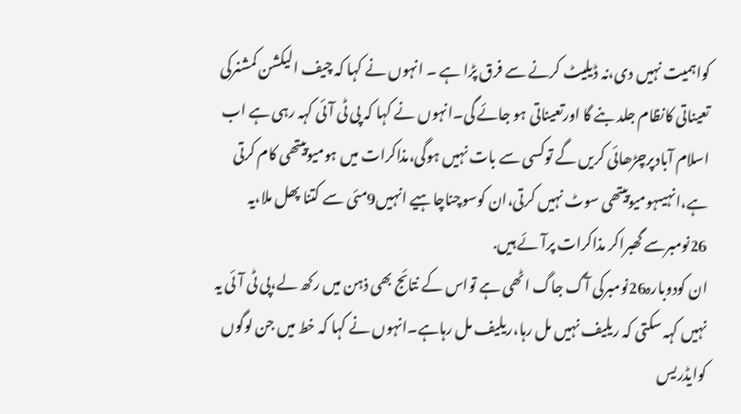کواہمیت نہیں دی،نہ ڈیلیٹ کرنے سے فرق پڑا ہے ۔ انہوں نے کہا کہ چیف الیکشن کمشنرکی تعیناتی کانظام جلد بنے گا اورتعیناتی ہو جائے گی۔انہوں نے کہا کہ پی ٹی آئی کہہ رہی ہے اب اسلام آبادپرچڑھائی کریں گے توکسی سے بات نہیں ہوگی،مذاکرات میں ہومیوپیتھی کام کرتی ہے،انہیںہومیوپیتھی سوٹ نہیں کرتی،ان کوسوچناچاہیے انہیں9مئی سے کتنا پھل ملا،یہ 26نومبرسے گھبراکر مذاکرات پرآئے ہیں.
ان کودوبارہ26نومبرکی آگ جاگ اٹھی ہے تواس کے نتائج بھی ذہن میں رکھ لے،پی ٹی آئی یہ نہیں کہہ سکتی کہ ریلیف نہیں مل رہا،ریلیف مل رہاہے۔انہوں نے کہا کہ خط میں جن لوگوں کوایڈریس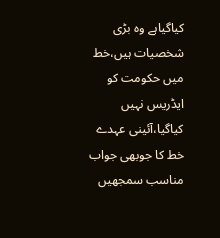کیاگیاہے وہ بڑی شخصیات ہیں،خط میں حکومت کو ایڈریس نہیں کیاگیا،آئینی عہدے خط کا جوبھی جواب مناسب سمجھیں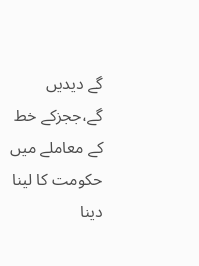گے دیدیں گے،ججزکے خط کے معاملے میں حکومت کا لینا دینا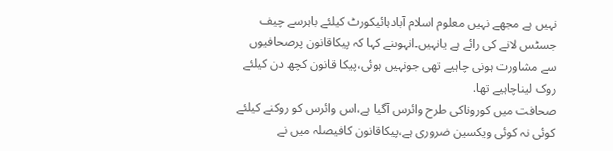نہیں ہے مجھے نہیں معلوم اسلام آبادہائیکورٹ کیلئے باہرسے چیف جسٹس لانے کی رائے ہے یانہیں۔انہوںنے کہا کہ پیکاقانون پرصحافیوں سے مشاورت ہونی چاہیے تھی جونہیں ہوئی،پیکا قانون کچھ دن کیلئے روک لیناچاہیے تھا.
صحافت میں کوروناکی طرح وائرس آگیا ہے،اس وائرس کو روکنے کیلئے کوئی نہ کوئی ویکسین ضروری ہے،پیکاقانون کافیصلہ میں نے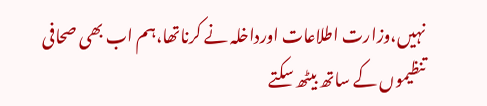نہیں،وزارت اطلاعات اورداخلہ نے کرناتھا،ہم اب بھی صحافی تنظیموں کے ساتھ بیٹھ سکتے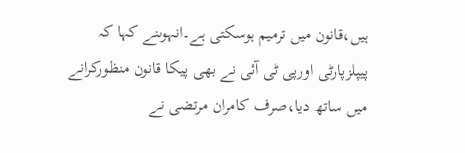ہیں،قانون میں ترمیم ہوسکتی ہے۔انہوںنے کہا کہ پیپلزپارٹی اورپی ٹی آئی نے بھی پیکا قانون منظورکرانے میں ساتھ دیا،صرف کامران مرتضی نے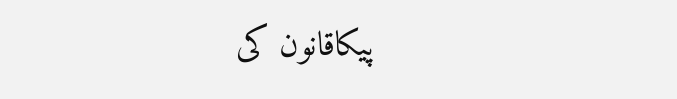پیکاقانون کی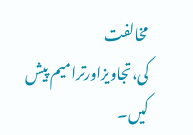مخالفت کی،تجاویزاورترامیم پیش کیں۔